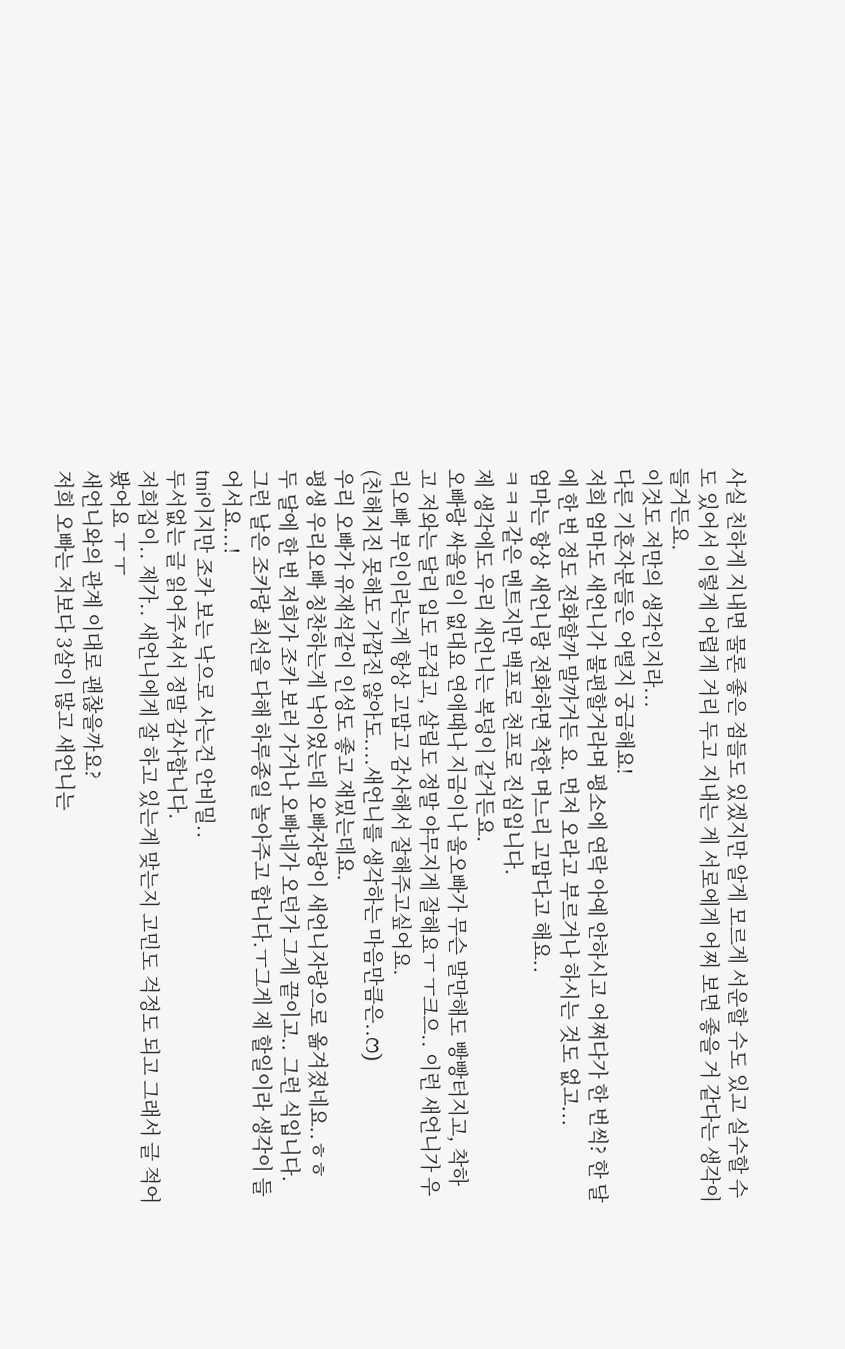사실 친하게 지내면 물론 좋은 점들도 있겠지만 알게 모르게 서운할 수도 있고 실수할 수도 있어서 이렇게 어렵게 거리 두고 지내는 게 서로에게 어찌 보면 좋을 거 같다는 생각이 들거든요.
이것도 저만의 생각인지라...
다른 기혼자분들은 어떨지 궁금해요!
저희 엄마도 새언니가 불편할거라며 평소에 연락 아예 안하시고 어쩌다가 한 번씩? 한 달에 한 번 정도 전화할까 말까거든 요. 먼저 오라고 부르거나 하시는 것도 없고...
엄마는 항상 새언니랑 전화하면 착한 며느리 고맙다고 해요..
ㅋㅋㅋ같은 멘트지만 백프로 천프로 진심입니다.
제 생각에도 우리 새언니는 복덩이 같거든요.
오빠랑 싸울일이 없대요 연애때나 지금이나 울오빠가 무슨 말만해도 빵빵터지고, 착하고 저와는 달리 입도 무겁고, 살림도 정말 야무지게 잘해요ㅜ ㅜ크으.. 이런 새언니가 우리오빠 부인이라는게 항상 고맙고 감사해서 잘해주고싶어요.
(친해지진 못해도 가깝진 않아도....새언니를 생각하는 마음만큼은..ෆ)
우리 오빠가 유재석같이 인성도 좋고 재밌는데요.
평생 우리오빠 칭찬하는게 낙이었는데 오빠자랑이 새언니자랑으로 옮겨졌네요..ㅎㅎ
두 달에 한 번 저희가 조카 보러 가거나 오빠네가 오던가 그게 끝이고.. 그런 식입니다. 그런 날은 조카랑 최선을 다해 하루종일 놀아주고 합니다.ㅜ그게 제 할일이라 생각이 들어서요...!
tmi이지만 조카 보는 낙으로 사는건 안비밀..
두서없는 글 읽어주셔서 정말 감사합니다.
저희집이.. 제가.. 새언니에게 잘 하고 있는게 맞는지 고민도 걱정도 되고 그래서 글 적어봤어요 ㅜ ㅜ
새언니와의 관계 이대로 괜찮을까요?
저희 오빠는 저보다 3살이 많고 새언니는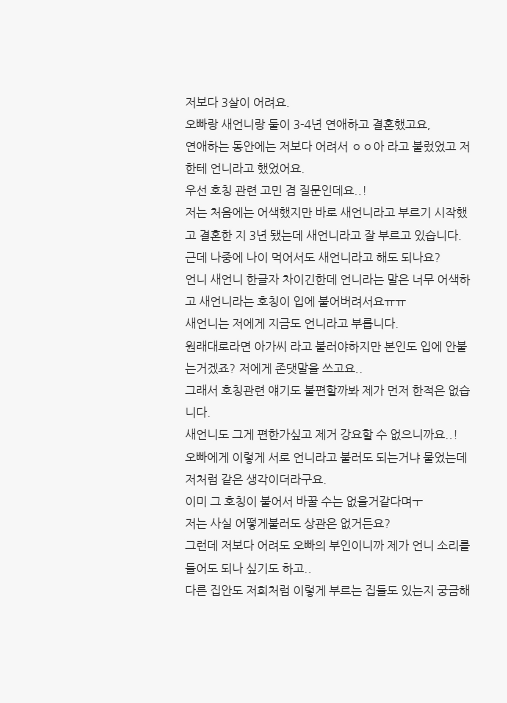저보다 3살이 어려요.
오빠랑 새언니랑 둘이 3-4년 연애하고 결혼했고요,
연애하는 동안에는 저보다 어려서 ㅇㅇ아 라고 불렀었고 저한테 언니라고 했었어요.
우선 호칭 관련 고민 겸 질문인데요..!
저는 처음에는 어색했지만 바로 새언니라고 부르기 시작했고 결혼한 지 3년 됐는데 새언니라고 잘 부르고 있습니다.
근데 나중에 나이 먹어서도 새언니라고 해도 되나요?
언니 새언니 한글자 차이긴한데 언니라는 말은 너무 어색하고 새언니라는 호칭이 입에 붙어버려서요ㅠㅠ
새언니는 저에게 지금도 언니라고 부릅니다.
원래대로라면 아가씨 라고 불러야하지만 본인도 입에 안붙는거겠죠? 저에게 존댓말을 쓰고요..
그래서 호칭관련 얘기도 불편할까봐 제가 먼저 한적은 없습니다.
새언니도 그게 편한가싶고 제거 강요할 수 없으니까요..!
오빠에게 이렇게 서로 언니라고 불러도 되는거냐 물었는데
저처럼 같은 생각이더라구요.
이미 그 호칭이 붙어서 바꿀 수는 없을거같다며ㅜ
저는 사실 어떻게불러도 상관은 없거든요?
그런데 저보다 어려도 오빠의 부인이니까 제가 언니 소리를 들어도 되나 싶기도 하고..
다른 집안도 저희처럼 이렇게 부르는 집들도 있는지 궁금해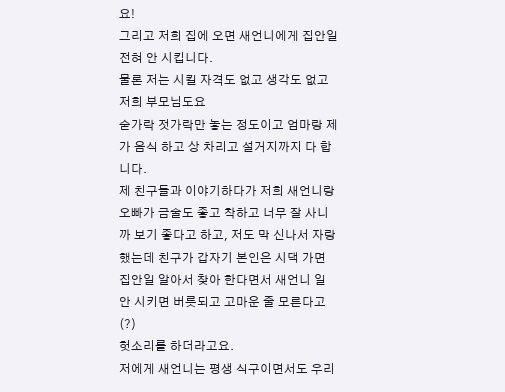요!
그리고 저희 집에 오면 새언니에게 집안일 전혀 안 시킵니다.
물론 저는 시킬 자격도 없고 생각도 없고 저희 부모님도요
숟가락 젓가락만 놓는 정도이고 엄마랑 제가 음식 하고 상 차리고 설거지까지 다 합니다.
제 친구들과 이야기하다가 저희 새언니랑 오빠가 금술도 좋고 착하고 너무 잘 사니까 보기 좋다고 하고, 저도 막 신나서 자랑했는데 친구가 갑자기 본인은 시댁 가면 집안일 알아서 찾아 한다면서 새언니 일 안 시키면 버릇되고 고마운 줄 모른다고 (?)
헛소리를 하더라고요.
저에게 새언니는 평생 식구이면서도 우리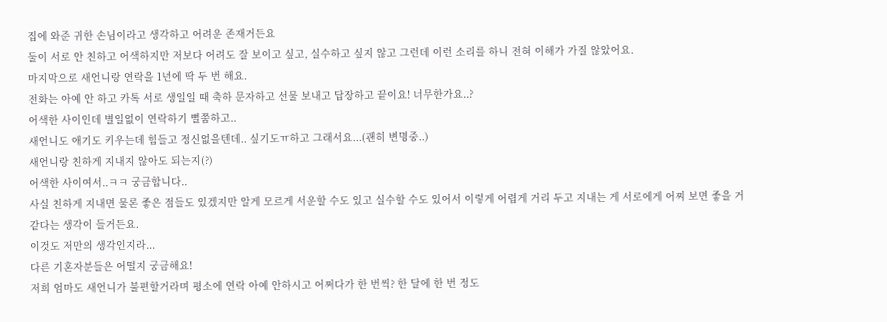집에 와준 귀한 손님이라고 생각하고 어려운 존재거든요
둘이 서로 안 친하고 어색하지만 저보다 어려도 잘 보이고 싶고, 실수하고 싶지 않고 그런데 이런 소리를 하니 전혀 이해가 가질 않았어요.
마지막으로 새언니랑 연락을 1년에 딱 두 번 해요.
전화는 아예 안 하고 카톡 서로 생일일 때 축하 문자하고 선물 보내고 답장하고 끝이요! 너무한가요..?
어색한 사이인데 별일없이 연락하기 뻘쭘하고..
새언니도 애기도 키우는데 힘들고 정신없을텐데.. 싶기도ㅠ하고 그래서요...(괜히 변명중..)
새언니랑 친하게 지내지 않아도 되는지(?)
어색한 사이여서..ㅋㅋ 궁금합니다..
사실 친하게 지내면 물론 좋은 점들도 있겠지만 알게 모르게 서운할 수도 있고 실수할 수도 있어서 이렇게 어렵게 거리 두고 지내는 게 서로에게 어찌 보면 좋을 거 같다는 생각이 들거든요.
이것도 저만의 생각인지라...
다른 기혼자분들은 어떨지 궁금해요!
저희 엄마도 새언니가 불편할거라며 평소에 연락 아예 안하시고 어쩌다가 한 번씩? 한 달에 한 번 정도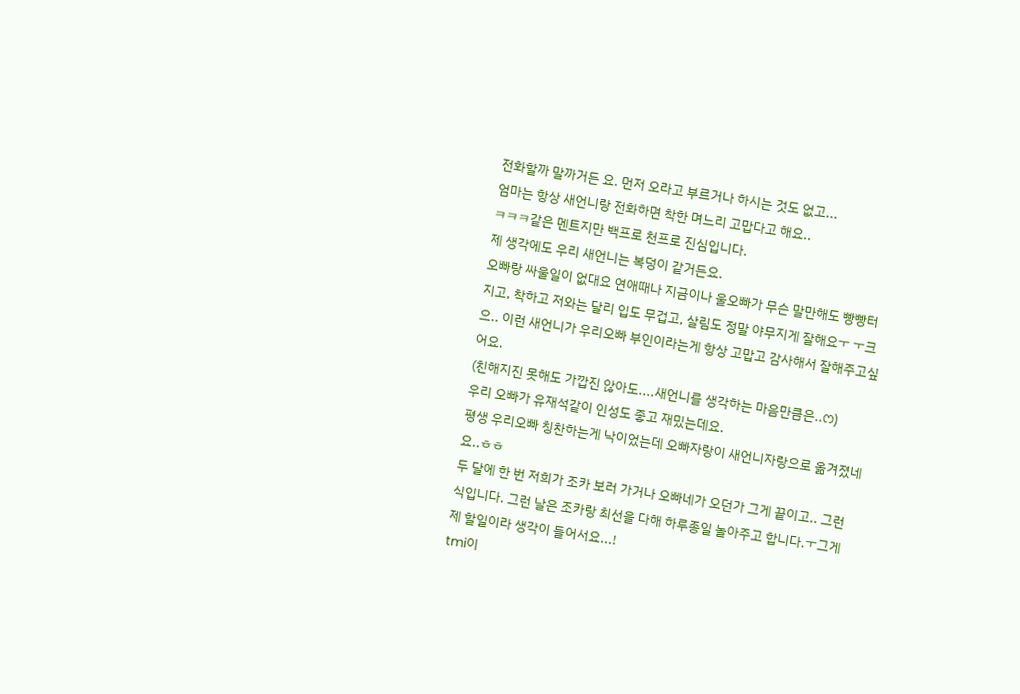전화할까 말까거든 요. 먼저 오라고 부르거나 하시는 것도 없고...
엄마는 항상 새언니랑 전화하면 착한 며느리 고맙다고 해요..
ㅋㅋㅋ같은 멘트지만 백프로 천프로 진심입니다.
제 생각에도 우리 새언니는 복덩이 같거든요.
오빠랑 싸울일이 없대요 연애때나 지금이나 울오빠가 무슨 말만해도 빵빵터지고, 착하고 저와는 달리 입도 무겁고, 살림도 정말 야무지게 잘해요ㅜ ㅜ크으.. 이런 새언니가 우리오빠 부인이라는게 항상 고맙고 감사해서 잘해주고싶어요.
(친해지진 못해도 가깝진 않아도....새언니를 생각하는 마음만큼은..ෆ)
우리 오빠가 유재석같이 인성도 좋고 재밌는데요.
평생 우리오빠 칭찬하는게 낙이었는데 오빠자랑이 새언니자랑으로 옮겨졌네요..ㅎㅎ
두 달에 한 번 저희가 조카 보러 가거나 오빠네가 오던가 그게 끝이고.. 그런 식입니다. 그런 날은 조카랑 최선을 다해 하루종일 놀아주고 합니다.ㅜ그게 제 할일이라 생각이 들어서요...!
tmi이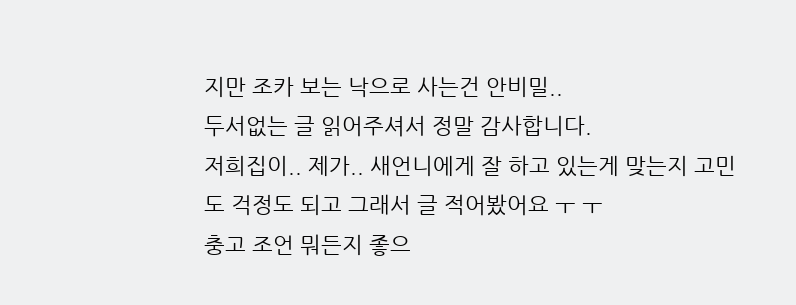지만 조카 보는 낙으로 사는건 안비밀..
두서없는 글 읽어주셔서 정말 감사합니다.
저희집이.. 제가.. 새언니에게 잘 하고 있는게 맞는지 고민도 걱정도 되고 그래서 글 적어봤어요 ㅜ ㅜ
충고 조언 뭐든지 좋으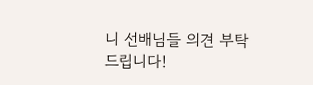니 선배님들 의견 부탁드립니다!